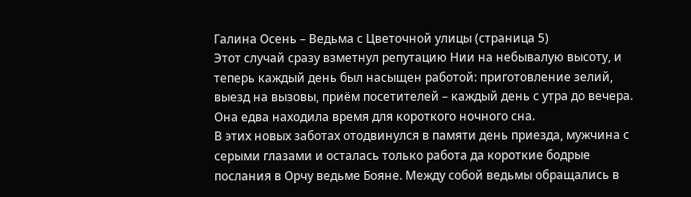Галина Осень – Ведьма с Цветочной улицы (страница 5)
Этот случай сразу взметнул репутацию Нии на небывалую высоту, и теперь каждый день был насыщен работой: приготовление зелий, выезд на вызовы, приём посетителей – каждый день с утра до вечера. Она едва находила время для короткого ночного сна.
В этих новых заботах отодвинулся в памяти день приезда, мужчина с серыми глазами и осталась только работа да короткие бодрые послания в Орчу ведьме Бояне. Между собой ведьмы обращались в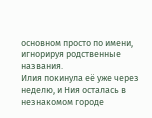основном просто по имени, игнорируя родственные названия.
Илия покинула её уже через неделю, и Ния осталась в незнакомом городе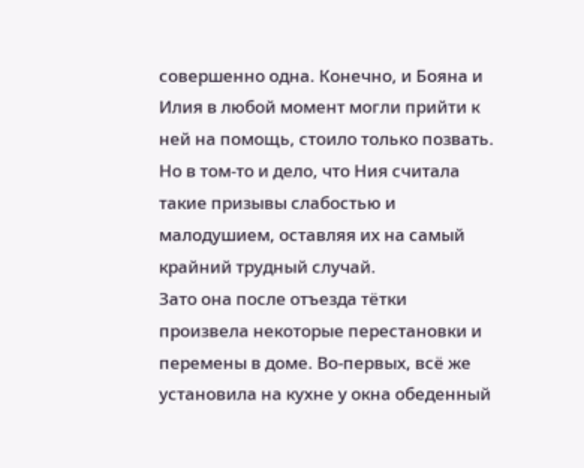совершенно одна. Конечно, и Бояна и Илия в любой момент могли прийти к ней на помощь, стоило только позвать. Но в том-то и дело, что Ния считала такие призывы слабостью и малодушием, оставляя их на самый крайний трудный случай.
Зато она после отъезда тётки произвела некоторые перестановки и перемены в доме. Во-первых, всё же установила на кухне у окна обеденный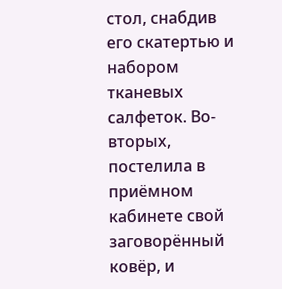стол, снабдив его скатертью и набором тканевых салфеток. Во-вторых, постелила в приёмном кабинете свой заговорённый ковёр, и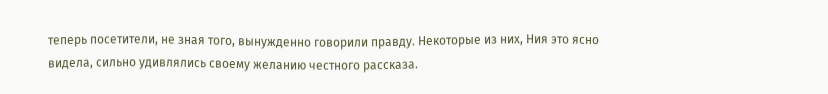теперь посетители, не зная того, вынужденно говорили правду. Некоторые из них, Ния это ясно видела, сильно удивлялись своему желанию честного рассказа.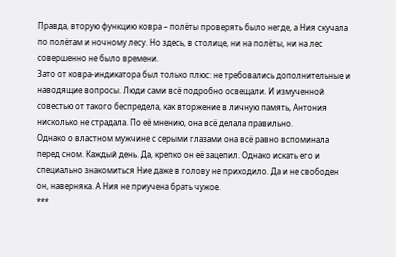Правда, вторую функцию ковра – полёты проверять было негде, а Ния скучала по полётам и ночному лесу. Но здесь, в столице, ни на полёты, ни на лес совершенно не было времени.
Зато от ковра-индикатора был только плюс: не требовались дополнительные и наводящие вопросы. Люди сами всё подробно освещали. И измученной совестью от такого беспредела, как вторжение в личную память, Антония нисколько не страдала. По её мнению, она всё делала правильно.
Однако о властном мужчине с серыми глазами она всё равно вспоминала перед сном. Каждый день. Да, крепко он её зацепил. Однако искать его и специально знакомиться Ние даже в голову не приходило. Да и не свободен он, наверняка. А Ния не приучена брать чужое.
***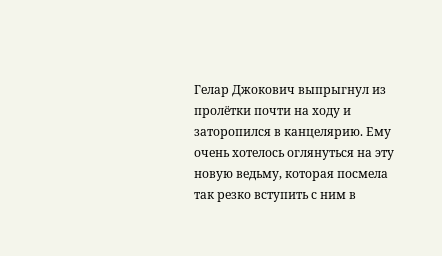Гелар Джокович выпрыгнул из пролётки почти на ходу и заторопился в канцелярию. Ему очень хотелось оглянуться на эту новую ведьму, которая посмела так резко вступить с ним в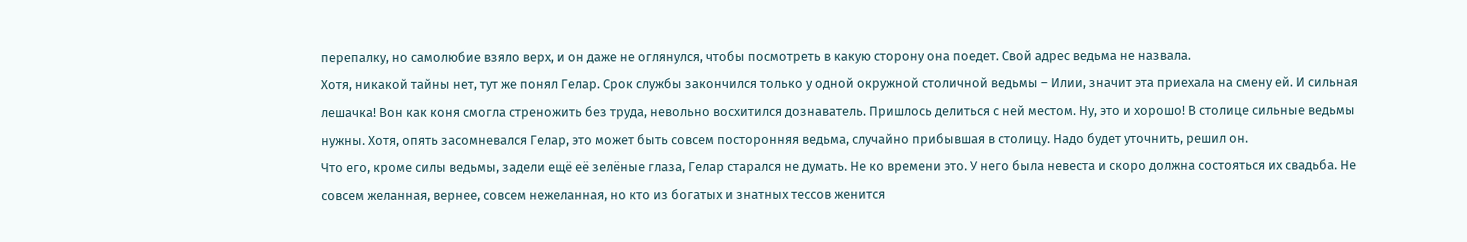перепалку, но самолюбие взяло верх, и он даже не оглянулся, чтобы посмотреть в какую сторону она поедет. Свой адрес ведьма не назвала.
Хотя, никакой тайны нет, тут же понял Гелар. Срок службы закончился только у одной окружной столичной ведьмы – Илии, значит эта приехала на смену ей. И сильная лешачка! Вон как коня смогла стреножить без труда, невольно восхитился дознаватель. Пришлось делиться с ней местом. Ну, это и хорошо! В столице сильные ведьмы нужны. Хотя, опять засомневался Гелар, это может быть совсем посторонняя ведьма, случайно прибывшая в столицу. Надо будет уточнить, решил он.
Что его, кроме силы ведьмы, задели ещё её зелёные глаза, Гелар старался не думать. Не ко времени это. У него была невеста и скоро должна состояться их свадьба. Не совсем желанная, вернее, совсем нежеланная, но кто из богатых и знатных тессов женится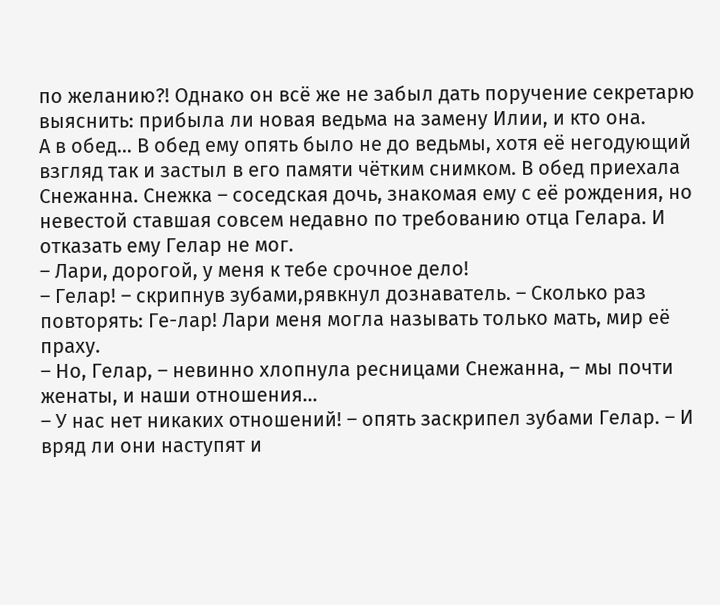по желанию?! Однако он всё же не забыл дать поручение секретарю выяснить: прибыла ли новая ведьма на замену Илии, и кто она.
А в обед… В обед ему опять было не до ведьмы, хотя её негодующий взгляд так и застыл в его памяти чётким снимком. В обед приехала Снежанна. Снежка – соседская дочь, знакомая ему с её рождения, но невестой ставшая совсем недавно по требованию отца Гелара. И отказать ему Гелар не мог.
– Лари, дорогой, у меня к тебе срочное дело!
– Гелар! – скрипнув зубами,рявкнул дознаватель. – Сколько раз повторять: Ге-лар! Лари меня могла называть только мать, мир её праху.
– Но, Гелар, – невинно хлопнула ресницами Снежанна, – мы почти женаты, и наши отношения…
– У нас нет никаких отношений! – опять заскрипел зубами Гелар. – И вряд ли они наступят и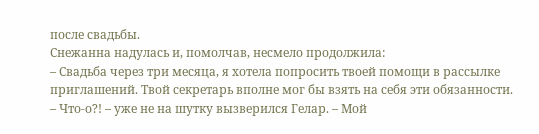после свадьбы.
Снежанна надулась и, помолчав, несмело продолжила:
– Свадьба через три месяца, я хотела попросить твоей помощи в рассылке приглашений. Твой секретарь вполне мог бы взять на себя эти обязанности.
– Что-о?! – уже не на шутку вызверился Гелар. – Мой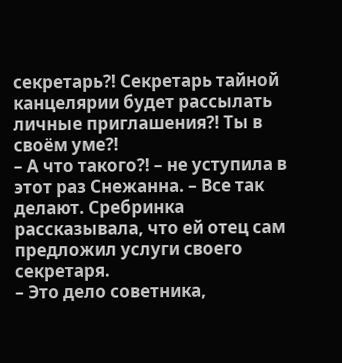секретарь?! Секретарь тайной канцелярии будет рассылать личные приглашения?! Ты в своём уме?!
– А что такого?! – не уступила в этот раз Снежанна. – Все так делают. Сребринка рассказывала, что ей отец сам предложил услуги своего секретаря.
– Это дело советника,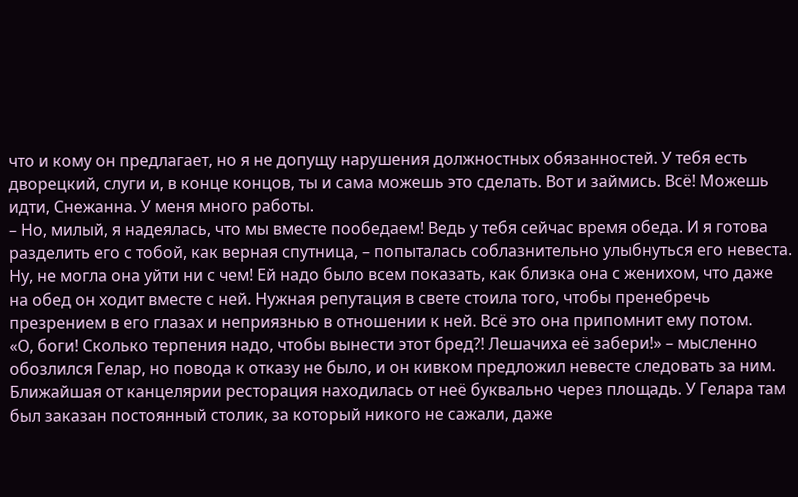что и кому он предлагает, но я не допущу нарушения должностных обязанностей. У тебя есть дворецкий, слуги и, в конце концов, ты и сама можешь это сделать. Вот и займись. Всё! Можешь идти, Снежанна. У меня много работы.
– Но, милый, я надеялась, что мы вместе пообедаем! Ведь у тебя сейчас время обеда. И я готова разделить его с тобой, как верная спутница, – попыталась соблазнительно улыбнуться его невеста.
Ну, не могла она уйти ни с чем! Ей надо было всем показать, как близка она с женихом, что даже на обед он ходит вместе с ней. Нужная репутация в свете стоила того, чтобы пренебречь презрением в его глазах и неприязнью в отношении к ней. Всё это она припомнит ему потом.
«О, боги! Сколько терпения надо, чтобы вынести этот бред?! Лешачиха её забери!» – мысленно обозлился Гелар, но повода к отказу не было, и он кивком предложил невесте следовать за ним.
Ближайшая от канцелярии ресторация находилась от неё буквально через площадь. У Гелара там был заказан постоянный столик, за который никого не сажали, даже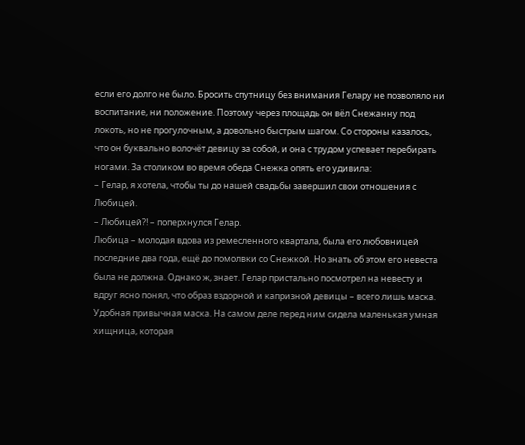если его долго не было. Бросить спутницу без внимания Гелару не позволяло ни воспитание, ни положение. Поэтому через площадь он вёл Снежанну под локоть, но не прогулочным, а довольно быстрым шагом. Со стороны казалось, что он буквально волочёт девицу за собой, и она с трудом успевает перебирать ногами. За столиком во время обеда Снежка опять его удивила:
– Гелар, я хотела, чтобы ты до нашей свадьбы завершил свои отношения с Любицей.
– Любицей?! – поперхнулся Гелар.
Любица – молодая вдова из ремесленного квартала, была его любовницей последние два года, ещё до помолвки со Снежкой. Но знать об этом его невеста была не должна. Однако ж, знает. Гелар пристально посмотрел на невесту и вдруг ясно понял, что образ вздорной и капризной девицы – всего лишь маска. Удобная привычная маска. На самом деле перед ним сидела маленькая умная хищница, которая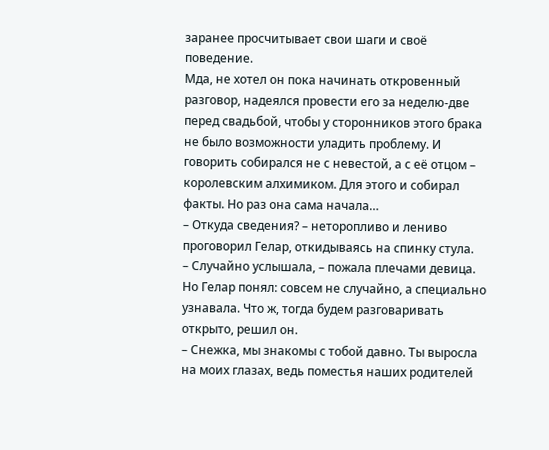заранее просчитывает свои шаги и своё поведение.
Мда, не хотел он пока начинать откровенный разговор, надеялся провести его за неделю-две перед свадьбой, чтобы у сторонников этого брака не было возможности уладить проблему. И говорить собирался не с невестой, а с её отцом – королевским алхимиком. Для этого и собирал факты. Но раз она сама начала…
– Откуда сведения? – неторопливо и лениво проговорил Гелар, откидываясь на спинку стула.
– Случайно услышала, – пожала плечами девица.
Но Гелар понял: совсем не случайно, а специально узнавала. Что ж, тогда будем разговаривать открыто, решил он.
– Снежка, мы знакомы с тобой давно. Ты выросла на моих глазах, ведь поместья наших родителей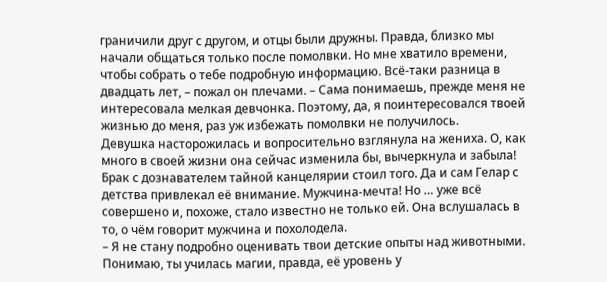граничили друг с другом, и отцы были дружны. Правда, близко мы начали общаться только после помолвки. Но мне хватило времени, чтобы собрать о тебе подробную информацию. Всё-таки разница в двадцать лет, – пожал он плечами. – Сама понимаешь, прежде меня не интересовала мелкая девчонка. Поэтому, да, я поинтересовался твоей жизнью до меня, раз уж избежать помолвки не получилось.
Девушка насторожилась и вопросительно взглянула на жениха. О, как много в своей жизни она сейчас изменила бы, вычеркнула и забыла! Брак с дознавателем тайной канцелярии стоил того. Да и сам Гелар с детства привлекал её внимание. Мужчина-мечта! Но … уже всё совершено и, похоже, стало известно не только ей. Она вслушалась в то, о чём говорит мужчина и похолодела.
– Я не стану подробно оценивать твои детские опыты над животными. Понимаю, ты училась магии, правда, её уровень у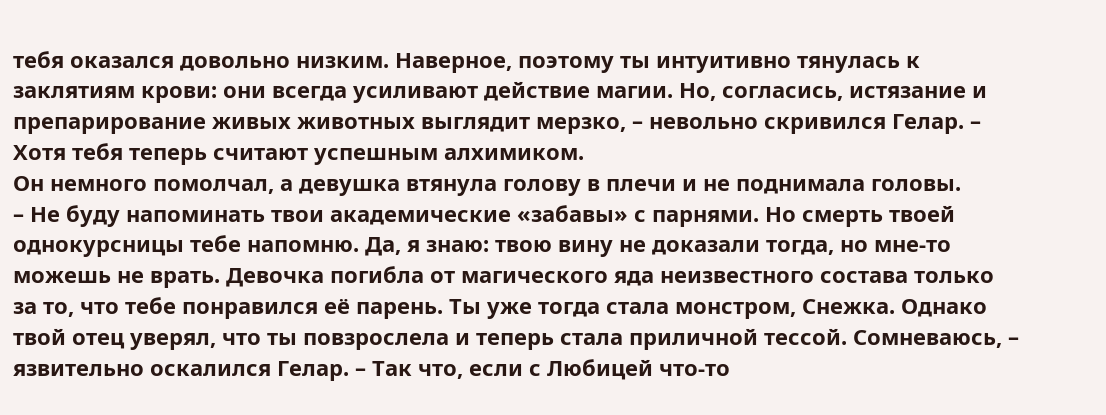тебя оказался довольно низким. Наверное, поэтому ты интуитивно тянулась к заклятиям крови: они всегда усиливают действие магии. Но, согласись, истязание и препарирование живых животных выглядит мерзко, – невольно скривился Гелар. – Хотя тебя теперь считают успешным алхимиком.
Он немного помолчал, а девушка втянула голову в плечи и не поднимала головы.
– Не буду напоминать твои академические «забавы» с парнями. Но смерть твоей однокурсницы тебе напомню. Да, я знаю: твою вину не доказали тогда, но мне-то можешь не врать. Девочка погибла от магического яда неизвестного состава только за то, что тебе понравился её парень. Ты уже тогда стала монстром, Снежка. Однако твой отец уверял, что ты повзрослела и теперь стала приличной тессой. Сомневаюсь, – язвительно оскалился Гелар. – Так что, если с Любицей что-то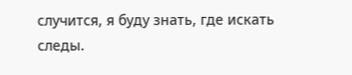случится, я буду знать, где искать следы.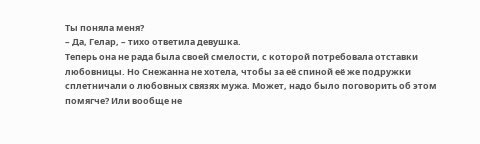Ты поняла меня?
– Да, Гелар, – тихо ответила девушка.
Теперь она не рада была своей смелости, с которой потребовала отставки любовницы. Но Снежанна не хотела, чтобы за её спиной её же подружки сплетничали о любовных связях мужа. Может, надо было поговорить об этом помягче? Или вообще не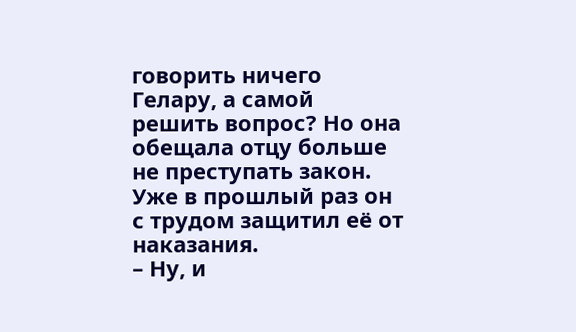говорить ничего Гелару, а самой решить вопрос? Но она обещала отцу больше не преступать закон. Уже в прошлый раз он с трудом защитил её от наказания.
– Ну, и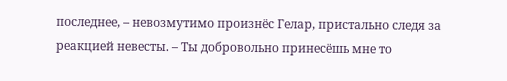последнее, – невозмутимо произнёс Гелар, пристально следя за реакцией невесты. – Ты добровольно принесёшь мне то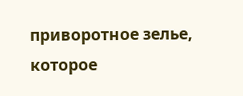приворотное зелье, которое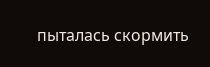пыталась скормить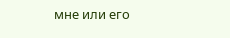мне или его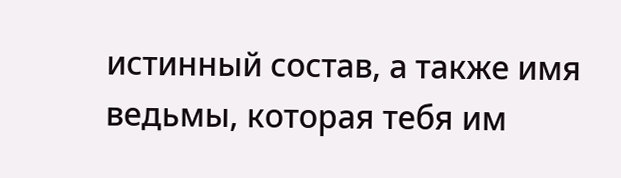истинный состав, а также имя ведьмы, которая тебя им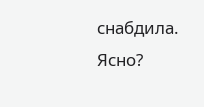снабдила. Ясно?